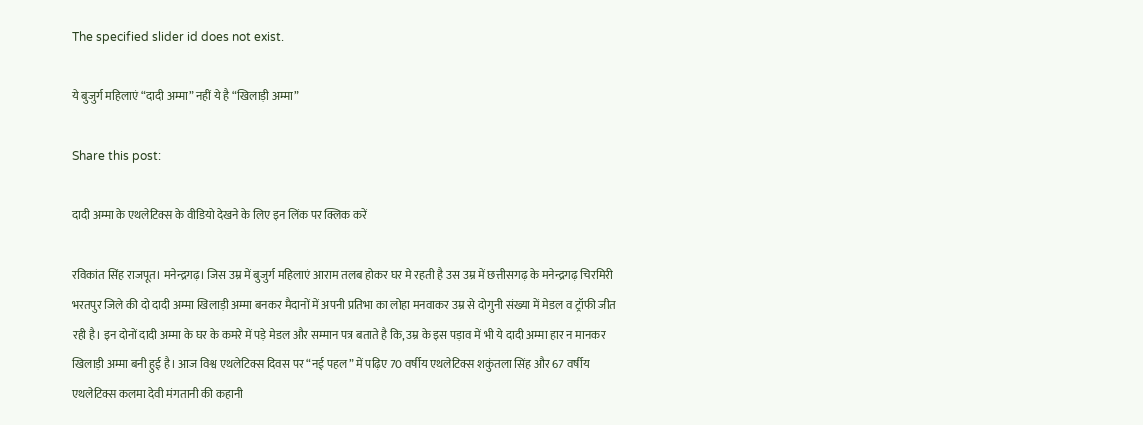The specified slider id does not exist.

ये बुजुर्ग महिलाएं “दादी अम्मा” नहीं ये है “खिलाड़ी अम्मा”

Share this post:

दादी अम्मा के एथलेटिक्स के वीडियो देखने के लिए इन लिंक पर क्लिक करें

रविकांत सिंह राजपूत। मनेन्द्रगढ़। जिस उम्र में बुजुर्ग महिलाएं आराम तलब होकर घर मे रहती है उस उम्र में छत्तीसगढ़ के मनेन्द्रगढ़ चिरमिरी भरतपुर जिले की दो दादी अम्मा खिलाड़ी अम्मा बनकर मैदानों में अपनी प्रतिभा का लोहा मनवाकर उम्र से दोगुनी संख्या में मेडल व ट्रॉफी जीत रही है। इन दोनों दादी अम्मा के घर के कमरे में पड़े मेडल और सम्मान पत्र बताते है कि, उम्र के इस पड़ाव में भी ये दादी अम्मा हार न मानकर खिलाड़ी अम्मा बनी हुई है। आज विश्व एथलेटिक्स दिवस पर “नई पहल” में पढ़िए 70 वर्षीय एथलेटिक्स शकुंतला सिंह और 67 वर्षीय एथलेटिक्स कलमा देवी मंगतानी की कहानी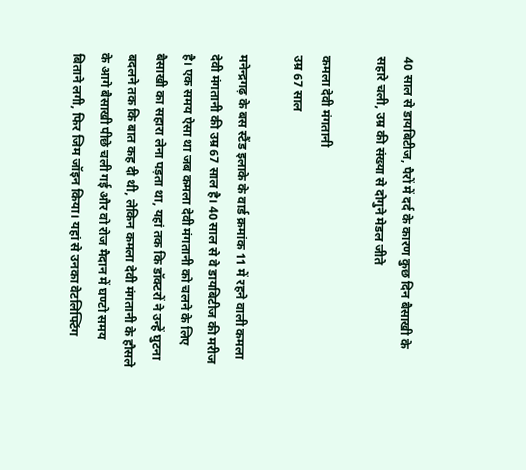40 साल से डायबिटीज, पैरों में दर्द के कारण कुछ दिन बैसाखी के सहारे चली, उम्र की संख्या से दोगुने मेडल जीते

कमला देवी मंगतानी
उम्र 67 साल

मनेन्द्रगढ़ के बस स्टैंड इलाके के वार्ड क्रमांक 11 में रहने वाली कमला देवी मंगतानी की उम्र 67 साल है। 40 साल से वे डायबिटीज की मरीज है। एक समय ऐसा था जब कमला देवी मंगतानी को चलने के लिए बैसाखी का सहारा लेना पड़ता था, यहां तक कि डॉक्टरों ने उन्हें घुटना बदलने तक कि बात कह दी थी, लेकिन कमला देवी मंगतानी के हौसले के आगे बैसाखी पीछे चली गई और वो रोज मैदान में घण्टो समय बिताने लगी, फिर जिम जॉइन किया। यहां से उनका वेटलिफ्टिंग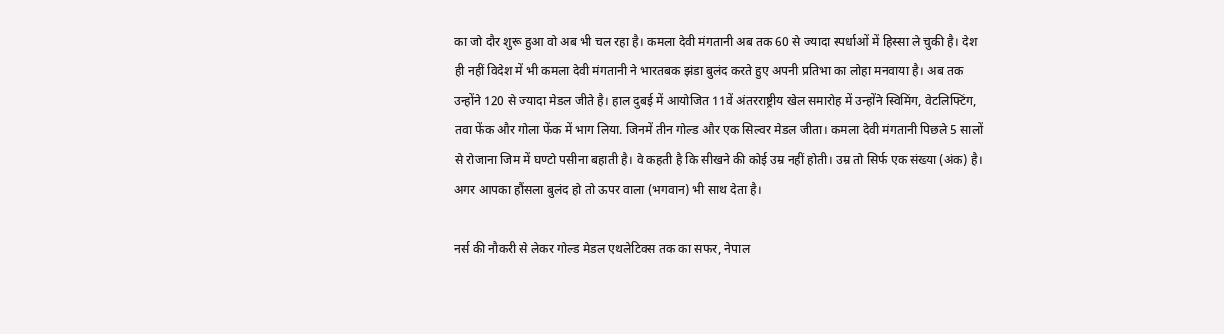का जो दौर शुरू हुआ वो अब भी चल रहा है। कमला देवी मंगतानी अब तक 60 से ज्यादा स्पर्धाओं में हिस्सा ले चुकी है। देश ही नहीं विदेश में भी कमला देवी मंगतानी ने भारतबक झंडा बुलंद करते हुए अपनी प्रतिभा का लोहा मनवाया है। अब तक उन्होंने 120 से ज्यादा मेडल जीते है। हाल दुबई में आयोजित 11वें अंतरराष्ट्रीय खेल समारोह में उन्होंने स्विमिंग, वेटलिफ्टिंग, तवा फेंक और गोला फेंक में भाग लिया. जिनमें तीन गोल्ड और एक सिल्वर मेडल जीता। कमला देवी मंगतानी पिछले 5 सालों से रोजाना जिम में घण्टो पसीना बहाती है। वे कहती है कि सीखने की कोई उम्र नहीं होती। उम्र तो सिर्फ एक संख्या (अंक) है। अगर आपका हौंसला बुलंद हो तो ऊपर वाला (भगवान) भी साथ देता है।

नर्स की नौकरी से लेकर गोल्ड मेडल एथलेटिक्स तक का सफर, नेपाल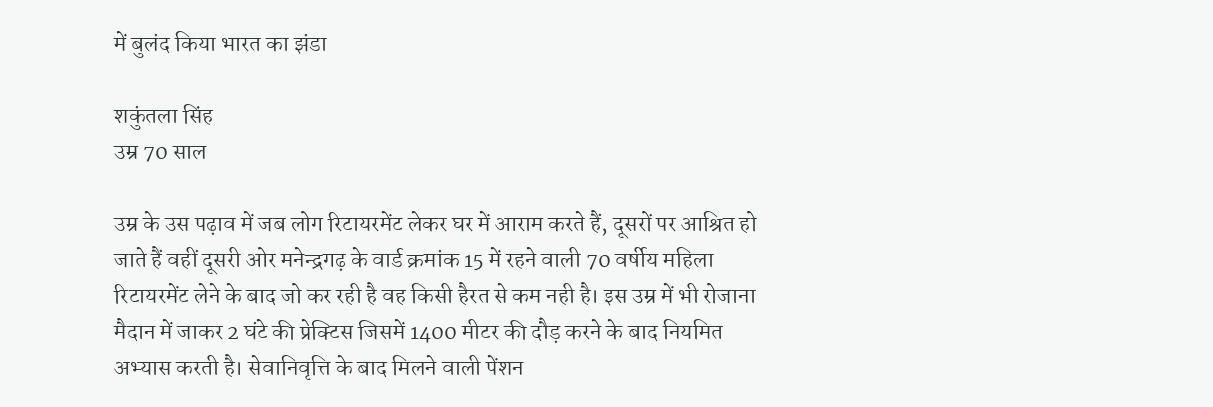में बुलंद किया भारत का झंडा

शकुंतला सिंह
उम्र 70 साल

उम्र के उस पढ़ाव में जब लोग रिटायरमेंट लेकर घर में आराम करते हैं, दूसरों पर आश्रित हो जाते हैं वहीं दूसरी ओर मनेन्द्रगढ़ के वार्ड क्रमांक 15 में रहने वाली 70 वर्षीय महिला रिटायरमेंट लेने के बाद जो कर रही है वह किसी हैरत से कम नही है। इस उम्र में भी रोजाना मैदान में जाकर 2 घंटे की प्रेक्टिस जिसमें 1400 मीटर की दौड़ करने के बाद नियमित अभ्यास करती है। सेवानिवृत्ति के बाद मिलने वाली पेंशन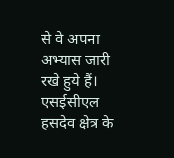से वे अपना अभ्यास जारी रखे हुये हैं। एसईसीएल हसदेव क्षेत्र के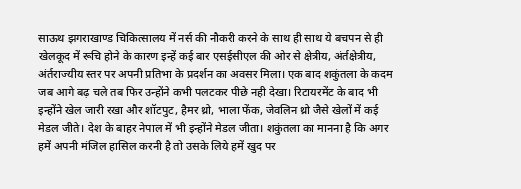साऊथ झगराखाण्ड चिकित्सालय में नर्स की नौकरी करने के साथ ही साथ ये बचपन से ही खेलकूद में रूचि होने के कारण इन्हें कई बार एसईसीएल की ओर से क्षेत्रीय, अंर्तक्षेत्रीय, अंर्तराज्यीय स्तर पर अपनी प्रतिभा के प्रदर्शन का अवसर मिला। एक बाद शकुंतला के कदम जब आगे बढ़ चले तब फिर उन्होंने कभी पलटकर पीछे नही देखा। रिटायरमेंट के बाद भी इन्होंने खेल जारी रखा और शॉटपुट, हैमर थ्रो, भाला फेंक, जेवलिन थ्रो जैसे खेलों में कई मेडल जीते। देश के बाहर नेपाल में भी इन्होंने मेडल जीता। शकुंतला का मानना है कि अगर हमें अपनी मंजिल हासिल करनी है तो उसके लिये हमें खुद पर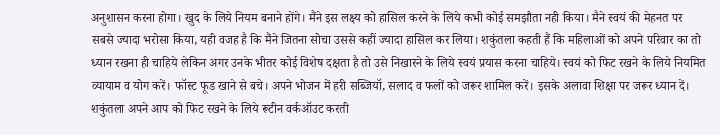अनुशासन करना होगा। खुद के लिये नियम बनाने होंगे। मैंने इस लक्ष्य को हासिल करने के लिये कभी कोई समझौता नही किया। मैने स्वयं की मेहनत पर सबसे ज्यादा भरोसा किया, यही वजह है कि मैंने जितना सोचा उससे कहीं ज्यादा हासिल कर लिया। शकुंतला कहती हैं कि महिलाओं को अपने परिवार का तो ध्यान रखना ही चाहिये लेकिन अगर उनके भीतर कोई विशेष दक्षता है तो उसे निखारने के लिये स्वयं प्रयास करना चाहिये। स्वयं को फिट रखने के लिये नियमित व्यायाम व योग करें। फॉस्ट फूड खाने से बचे। अपने भोजन में हरी सब्जियॉ, सलाद व फलों को जरूर शामिल करें। इसके अलावा शिक्षा पर जरूर ध्यान दें। शकुंतला अपने आप को फिट रखने के लिये रूटीन वर्कऑउट करती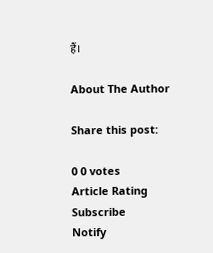हैं।

About The Author

Share this post:

0 0 votes
Article Rating
Subscribe
Notify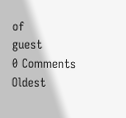of
guest
0 Comments
Oldest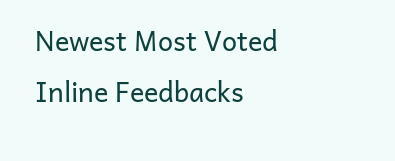Newest Most Voted
Inline Feedbacks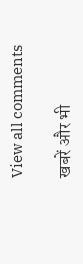View all comments

खबरें और भी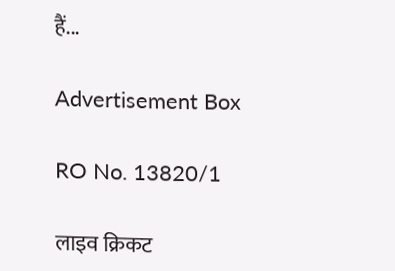हैं...

Advertisement Box

RO No. 13820/1

लाइव क्रिकट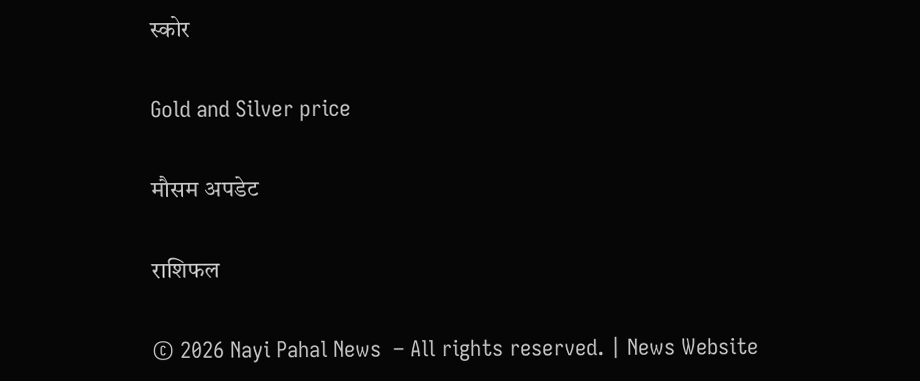स्कोर

Gold and Silver price

मौसम अपडेट

राशिफल

© 2026 Nayi Pahal News  – All rights reserved. | News Website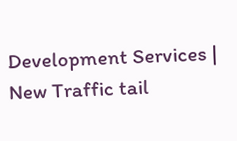Development Services | New Traffic tail